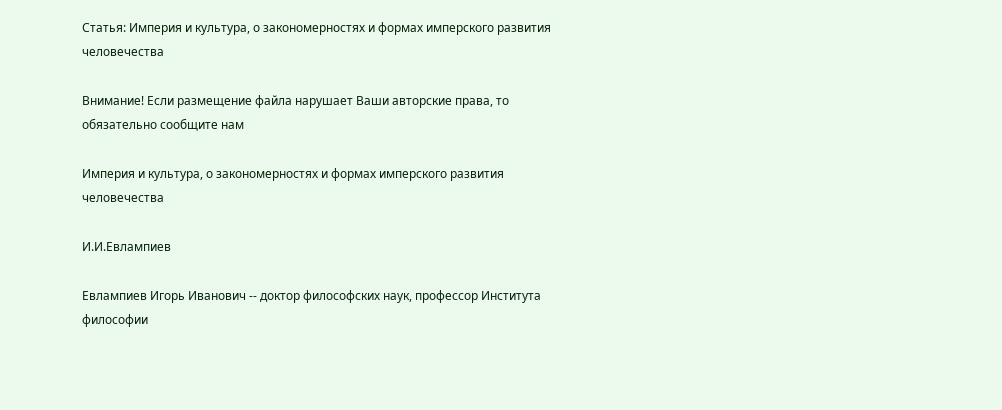Статья: Империя и культура, о закономерностях и формах имперского развития человечества

Внимание! Если размещение файла нарушает Ваши авторские права, то обязательно сообщите нам

Империя и культура, о закономерностях и формах имперского развития человечества

И.И.Евлампиев

Евлампиев Игорь Иванович -- доктор философских наук, профессор Института философии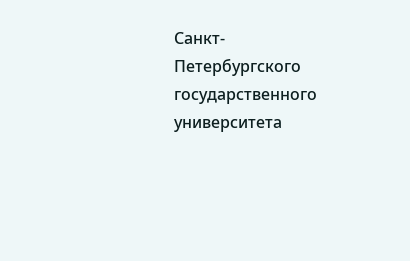Санкт-Петербургского государственного университета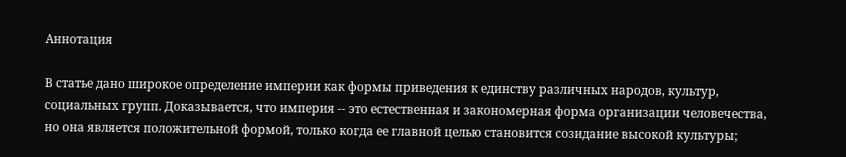Аннотация

В статье дано широкое определение империи как формы приведения к единству различных народов, культур, социальных групп. Доказывается, что империя -- это естественная и закономерная форма организации человечества, но она является положительной формой, только когда ее главной целью становится созидание высокой культуры;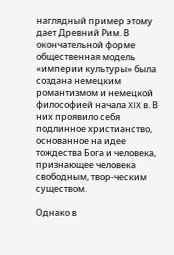наглядный пример этому дает Древний Рим. В окончательной форме общественная модель «империи культуры» была создана немецким романтизмом и немецкой философией начала XIX в. В них проявило себя подлинное христианство, основанное на идее тождества Бога и человека, признающее человека свободным, твор-ческим существом.

Однако в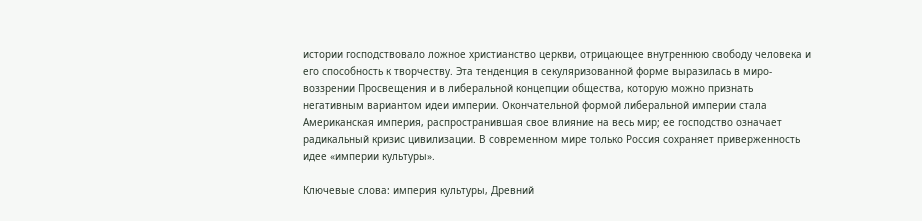истории господствовало ложное христианство церкви, отрицающее внутреннюю свободу человека и его способность к творчеству. Эта тенденция в секуляризованной форме выразилась в миро-воззрении Просвещения и в либеральной концепции общества, которую можно признать негативным вариантом идеи империи. Окончательной формой либеральной империи стала Американская империя, распространившая свое влияние на весь мир; ее господство означает радикальный кризис цивилизации. В современном мире только Россия сохраняет приверженность идее «империи культуры».

Ключевые слова: империя культуры, Древний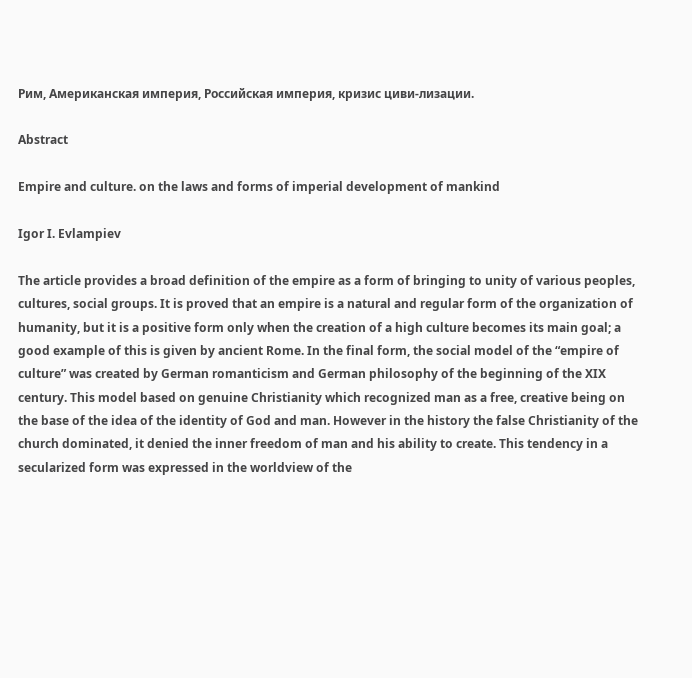Рим, Американская империя, Российская империя, кризис циви-лизации.

Abstract

Empire and culture. on the laws and forms of imperial development of mankind

Igor I. Evlampiev

The article provides a broad definition of the empire as a form of bringing to unity of various peoples, cultures, social groups. It is proved that an empire is a natural and regular form of the organization of humanity, but it is a positive form only when the creation of a high culture becomes its main goal; a good example of this is given by ancient Rome. In the final form, the social model of the “empire of culture” was created by German romanticism and German philosophy of the beginning of the XIX century. This model based on genuine Christianity which recognized man as a free, creative being on the base of the idea of the identity of God and man. However in the history the false Christianity of the church dominated, it denied the inner freedom of man and his ability to create. This tendency in a secularized form was expressed in the worldview of the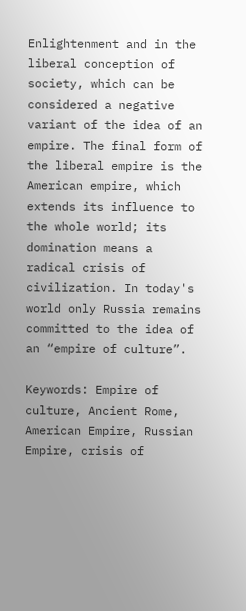Enlightenment and in the liberal conception of society, which can be considered a negative variant of the idea of an empire. The final form of the liberal empire is the American empire, which extends its influence to the whole world; its domination means a radical crisis of civilization. In today's world only Russia remains committed to the idea of an “empire of culture”.

Keywords: Empire of culture, Ancient Rome, American Empire, Russian Empire, crisis of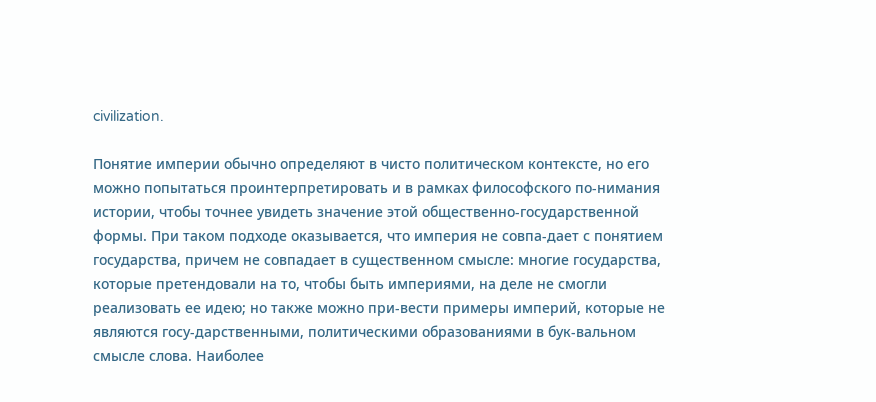civilization.

Понятие империи обычно определяют в чисто политическом контексте, но его можно попытаться проинтерпретировать и в рамках философского по-нимания истории, чтобы точнее увидеть значение этой общественно-государственной формы. При таком подходе оказывается, что империя не совпа-дает с понятием государства, причем не совпадает в существенном смысле: многие государства, которые претендовали на то, чтобы быть империями, на деле не смогли реализовать ее идею; но также можно при-вести примеры империй, которые не являются госу-дарственными, политическими образованиями в бук-вальном смысле слова. Наиболее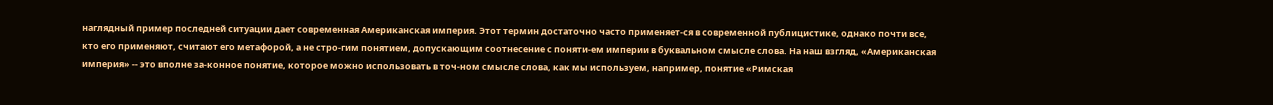наглядный пример последней ситуации дает современная Американская империя. Этот термин достаточно часто применяет-ся в современной публицистике, однако почти все, кто его применяют, считают его метафорой, а не стро-гим понятием, допускающим соотнесение с поняти-ем империи в буквальном смысле слова. На наш взгляд, «Американская империя» -- это вполне за-конное понятие, которое можно использовать в точ-ном смысле слова, как мы используем, например, понятие «Римская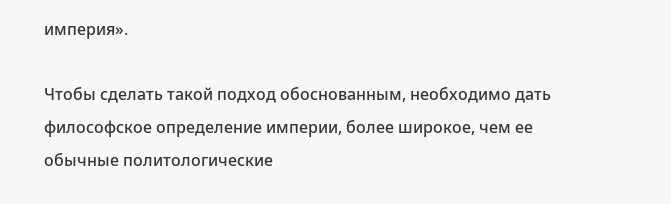империя».

Чтобы сделать такой подход обоснованным, необходимо дать философское определение империи, более широкое, чем ее обычные политологические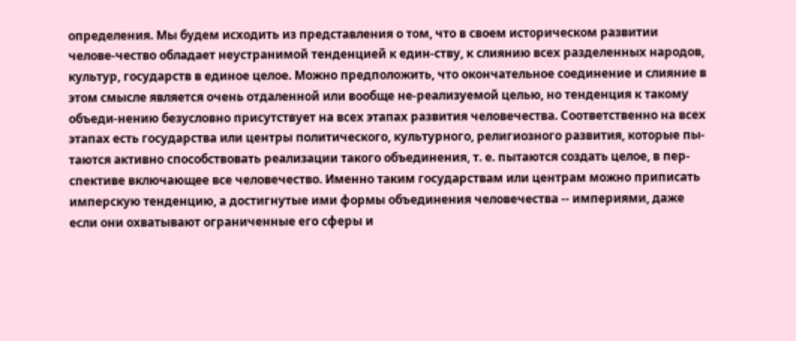определения. Мы будем исходить из представления о том, что в своем историческом развитии челове-чество обладает неустранимой тенденцией к един-ству, к слиянию всех разделенных народов, культур, государств в единое целое. Можно предположить, что окончательное соединение и слияние в этом смысле является очень отдаленной или вообще не-реализуемой целью, но тенденция к такому объеди-нению безусловно присутствует на всех этапах развития человечества. Соответственно на всех этапах есть государства или центры политического, культурного, религиозного развития, которые пы-таются активно способствовать реализации такого объединения, т. е. пытаются создать целое, в пер-спективе включающее все человечество. Именно таким государствам или центрам можно приписать имперскую тенденцию, а достигнутые ими формы объединения человечества -- империями, даже если они охватывают ограниченные его сферы и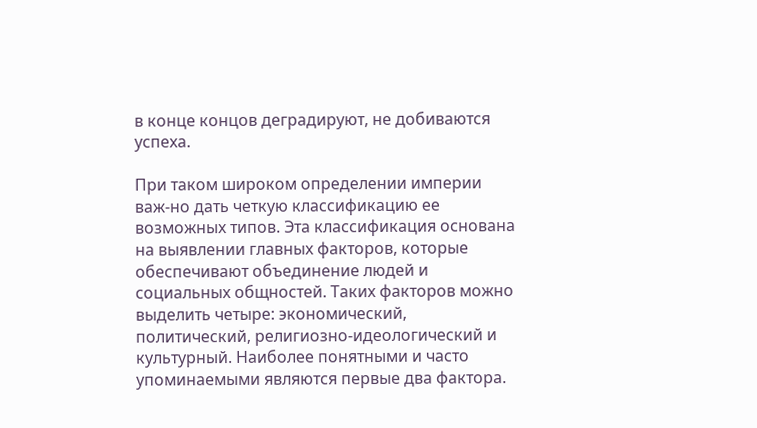в конце концов деградируют, не добиваются успеха.

При таком широком определении империи важ-но дать четкую классификацию ее возможных типов. Эта классификация основана на выявлении главных факторов, которые обеспечивают объединение людей и социальных общностей. Таких факторов можно выделить четыре: экономический, политический, религиозно-идеологический и культурный. Наиболее понятными и часто упоминаемыми являются первые два фактора.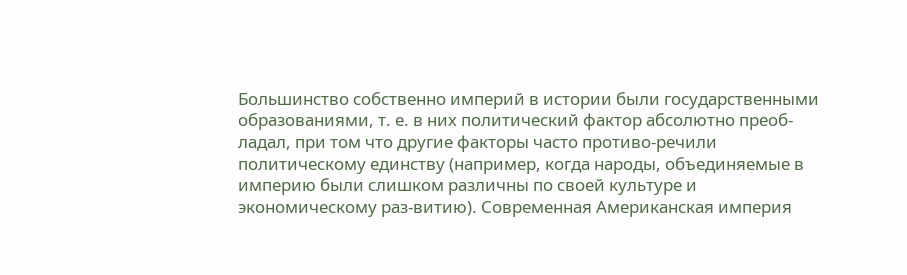Большинство собственно империй в истории были государственными образованиями, т. е. в них политический фактор абсолютно преоб-ладал, при том что другие факторы часто противо-речили политическому единству (например, когда народы, объединяемые в империю были слишком различны по своей культуре и экономическому раз-витию). Современная Американская империя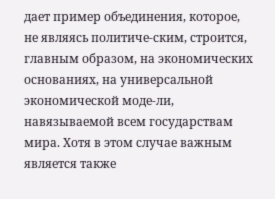дает пример объединения, которое, не являясь политиче-ским, строится, главным образом, на экономических основаниях, на универсальной экономической моде-ли, навязываемой всем государствам мира. Хотя в этом случае важным является также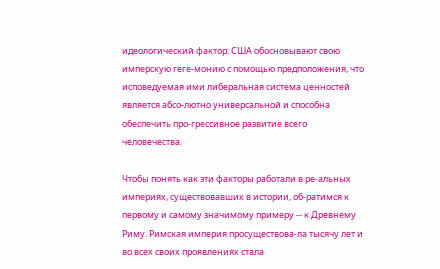идеологический фактор: США обосновывают свою имперскую геге-монию с помощью предположения, что исповедуемая ими либеральная система ценностей является абсо-лютно универсальной и способна обеспечить про-грессивное развитие всего человечества.

Чтобы понять как эти факторы работали в ре-альных империях, существовавших в истории, об-ратимся к первому и самому значимому примеру -- к Древнему Риму. Римская империя просуществова-ла тысячу лет и во всех своих проявлениях стала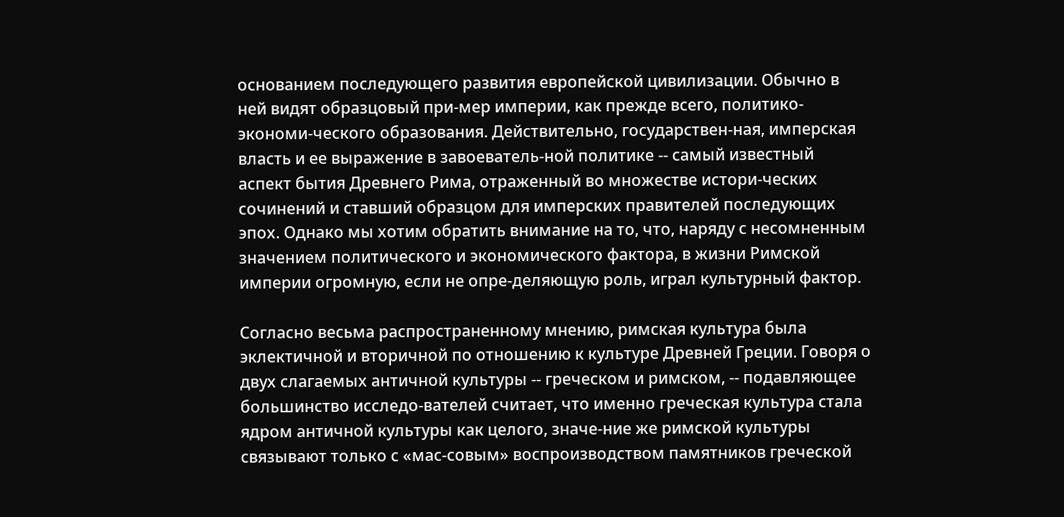основанием последующего развития европейской цивилизации. Обычно в ней видят образцовый при-мер империи, как прежде всего, политико-экономи-ческого образования. Действительно, государствен-ная, имперская власть и ее выражение в завоеватель-ной политике -- самый известный аспект бытия Древнего Рима, отраженный во множестве истори-ческих сочинений и ставший образцом для имперских правителей последующих эпох. Однако мы хотим обратить внимание на то, что, наряду с несомненным значением политического и экономического фактора, в жизни Римской империи огромную, если не опре-деляющую роль, играл культурный фактор.

Согласно весьма распространенному мнению, римская культура была эклектичной и вторичной по отношению к культуре Древней Греции. Говоря о двух слагаемых античной культуры -- греческом и римском, -- подавляющее большинство исследо-вателей считает, что именно греческая культура стала ядром античной культуры как целого, значе-ние же римской культуры связывают только с «мас-совым» воспроизводством памятников греческой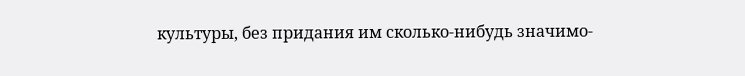культуры, без придания им сколько-нибудь значимо-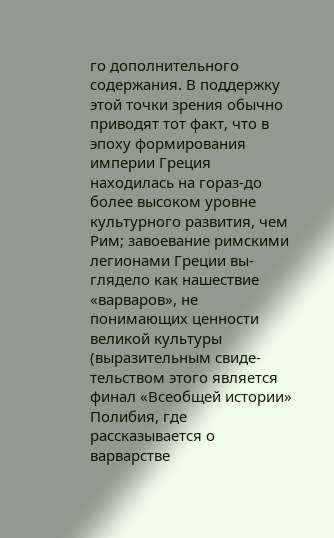го дополнительного содержания. В поддержку этой точки зрения обычно приводят тот факт, что в эпоху формирования империи Греция находилась на гораз-до более высоком уровне культурного развития, чем Рим; завоевание римскими легионами Греции вы-глядело как нашествие «варваров», не понимающих ценности великой культуры (выразительным свиде-тельством этого является финал «Всеобщей истории» Полибия, где рассказывается о варварстве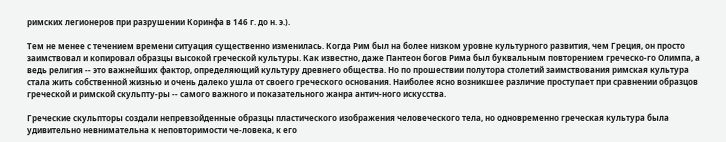римских легионеров при разрушении Коринфа в 146 г. до н. э.).

Тем не менее с течением времени ситуация существенно изменилась. Когда Рим был на более низком уровне культурного развития, чем Греция, он просто заимствовал и копировал образцы высокой греческой культуры. Как известно, даже Пантеон богов Рима был буквальным повторением греческо-го Олимпа, а ведь религия -- это важнейших фактор, определяющий культуру древнего общества. Но по прошествии полутора столетий заимствования римская культура стала жить собственной жизнью и очень далеко ушла от своего греческого основания. Наиболее ясно возникшее различие проступает при сравнении образцов греческой и римской скульпту-ры -- самого важного и показательного жанра антич-ного искусства.

Греческие скульпторы создали непревзойденные образцы пластического изображения человеческого тела, но одновременно греческая культура была удивительно невнимательна к неповторимости че-ловека, к его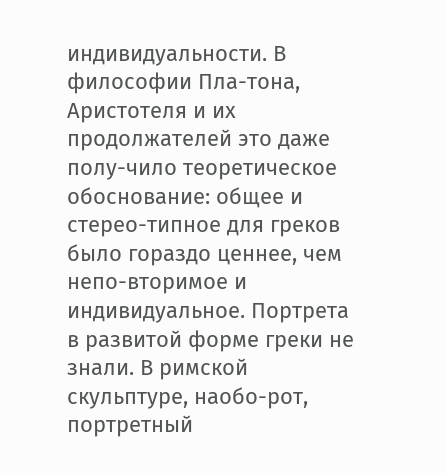индивидуальности. В философии Пла-тона, Аристотеля и их продолжателей это даже полу-чило теоретическое обоснование: общее и стерео-типное для греков было гораздо ценнее, чем непо-вторимое и индивидуальное. Портрета в развитой форме греки не знали. В римской скульптуре, наобо-рот, портретный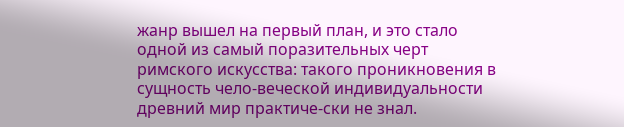жанр вышел на первый план, и это стало одной из самый поразительных черт римского искусства: такого проникновения в сущность чело-веческой индивидуальности древний мир практиче-ски не знал.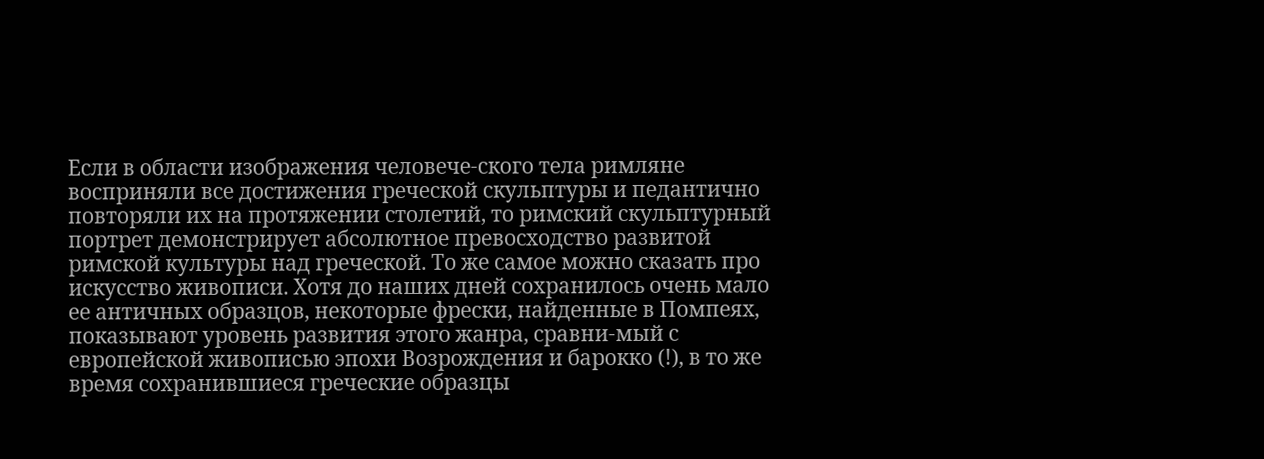Если в области изображения человече-ского тела римляне восприняли все достижения греческой скульптуры и педантично повторяли их на протяжении столетий, то римский скульптурный портрет демонстрирует абсолютное превосходство развитой римской культуры над греческой. То же самое можно сказать про искусство живописи. Хотя до наших дней сохранилось очень мало ее античных образцов, некоторые фрески, найденные в Помпеях, показывают уровень развития этого жанра, сравни-мый с европейской живописью эпохи Возрождения и барокко (!), в то же время сохранившиеся греческие образцы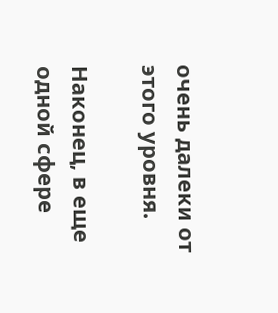очень далеки от этого уровня.

Наконец, в еще одной сфере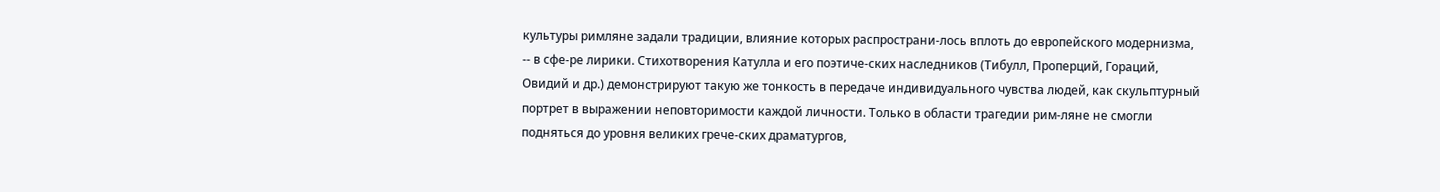культуры римляне задали традиции, влияние которых распространи-лось вплоть до европейского модернизма, -- в сфе-ре лирики. Стихотворения Катулла и его поэтиче-ских наследников (Тибулл, Проперций, Гораций, Овидий и др.) демонстрируют такую же тонкость в передаче индивидуального чувства людей, как скульптурный портрет в выражении неповторимости каждой личности. Только в области трагедии рим-ляне не смогли подняться до уровня великих грече-ских драматургов,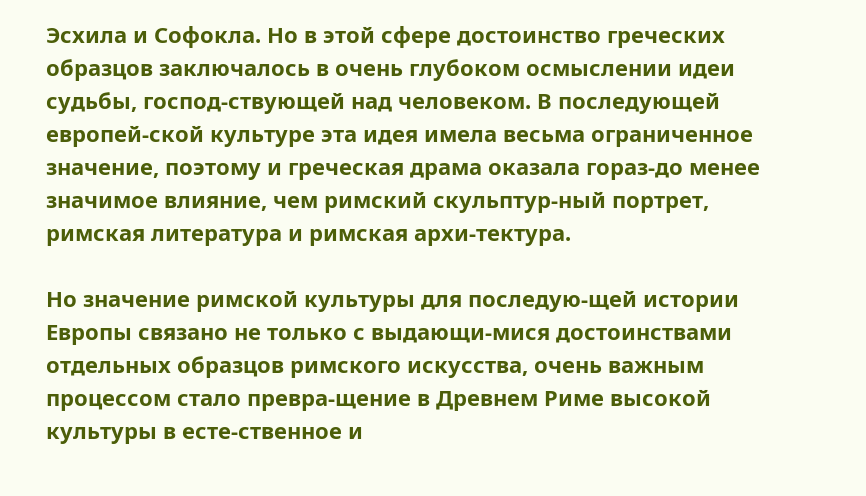Эсхила и Софокла. Но в этой сфере достоинство греческих образцов заключалось в очень глубоком осмыслении идеи судьбы, господ-ствующей над человеком. В последующей европей-ской культуре эта идея имела весьма ограниченное значение, поэтому и греческая драма оказала гораз-до менее значимое влияние, чем римский скульптур-ный портрет, римская литература и римская архи-тектура.

Но значение римской культуры для последую-щей истории Европы связано не только с выдающи-мися достоинствами отдельных образцов римского искусства, очень важным процессом стало превра-щение в Древнем Риме высокой культуры в есте-ственное и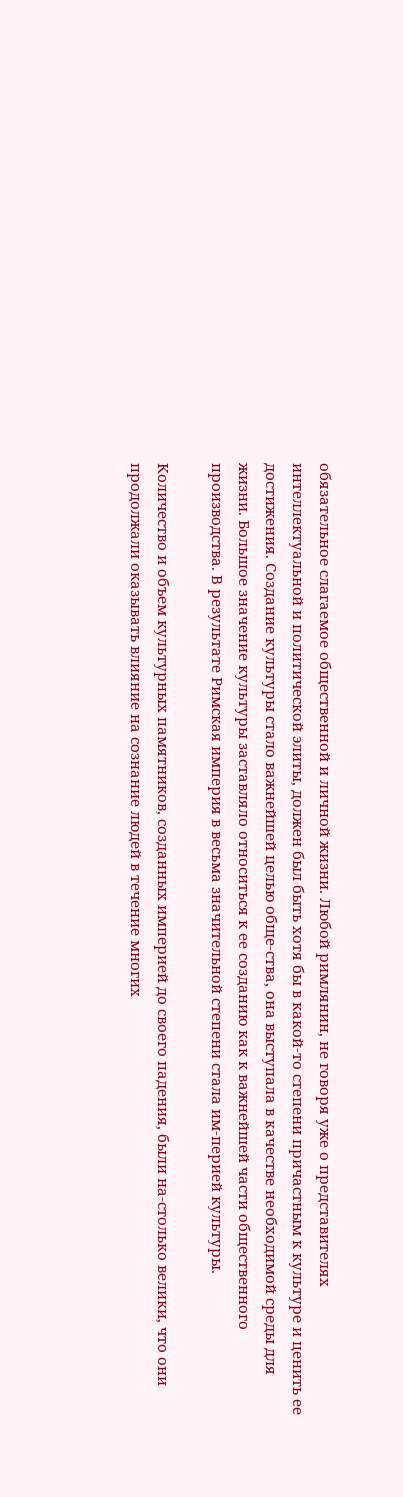обязательное слагаемое общественной и личной жизни. Любой римлянин, не говоря уже о представителях интеллектуальной и политической элиты, должен был быть хотя бы в какой-то степени причастным к культуре и ценить ее достижения. Создание культуры стало важнейшей целью обще-ства, она выступала в качестве необходимой среды для жизни. Большое значение культуры заставляло относиться к ее созданию как к важнейшей части общественного производства. В результате Римская империя в весьма значительной степени стала им-перией культуры.

Количество и объем культурных памятников, созданных империей до своего падения, были на-столько велики, что они продолжали оказывать влияние на сознание людей в течение многих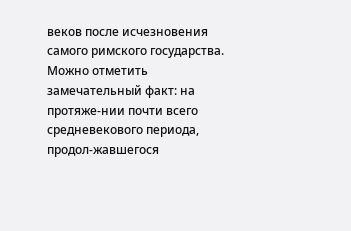веков после исчезновения самого римского государства. Можно отметить замечательный факт: на протяже-нии почти всего средневекового периода, продол-жавшегося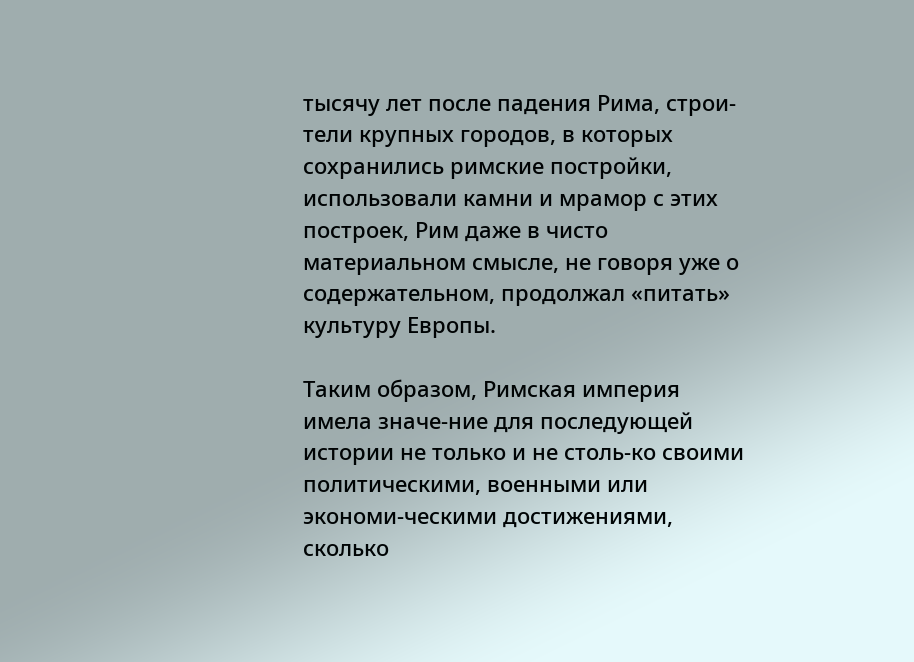тысячу лет после падения Рима, строи-тели крупных городов, в которых сохранились римские постройки, использовали камни и мрамор с этих построек, Рим даже в чисто материальном смысле, не говоря уже о содержательном, продолжал «питать» культуру Европы.

Таким образом, Римская империя имела значе-ние для последующей истории не только и не столь-ко своими политическими, военными или экономи-ческими достижениями, сколько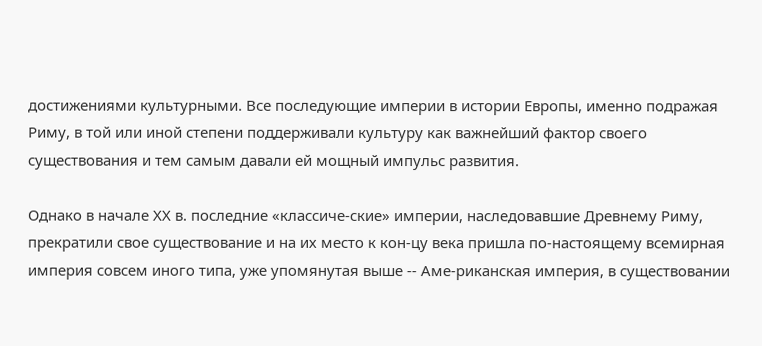достижениями культурными. Все последующие империи в истории Европы, именно подражая Риму, в той или иной степени поддерживали культуру как важнейший фактор своего существования и тем самым давали ей мощный импульс развития.

Однако в начале ХХ в. последние «классиче-ские» империи, наследовавшие Древнему Риму, прекратили свое существование и на их место к кон-цу века пришла по-настоящему всемирная империя совсем иного типа, уже упомянутая выше -- Аме-риканская империя, в существовании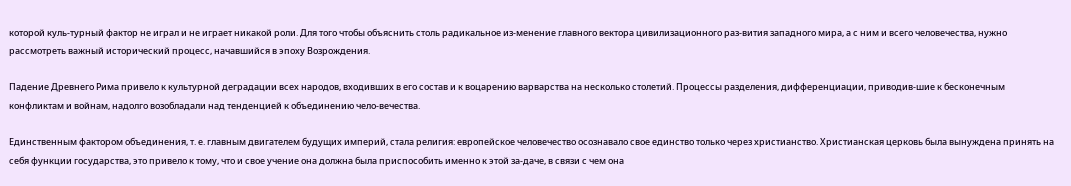которой куль-турный фактор не играл и не играет никакой роли. Для того чтобы объяснить столь радикальное из-менение главного вектора цивилизационного раз-вития западного мира, а с ним и всего человечества, нужно рассмотреть важный исторический процесс, начавшийся в эпоху Возрождения.

Падение Древнего Рима привело к культурной деградации всех народов, входивших в его состав и к воцарению варварства на несколько столетий. Процессы разделения, дифференциации, приводив-шие к бесконечным конфликтам и войнам, надолго возобладали над тенденцией к объединению чело-вечества.

Единственным фактором объединения, т. е. главным двигателем будущих империй, стала религия: европейское человечество осознавало свое единство только через христианство. Христианская церковь была вынуждена принять на себя функции государства, это привело к тому, что и свое учение она должна была приспособить именно к этой за-даче, в связи с чем она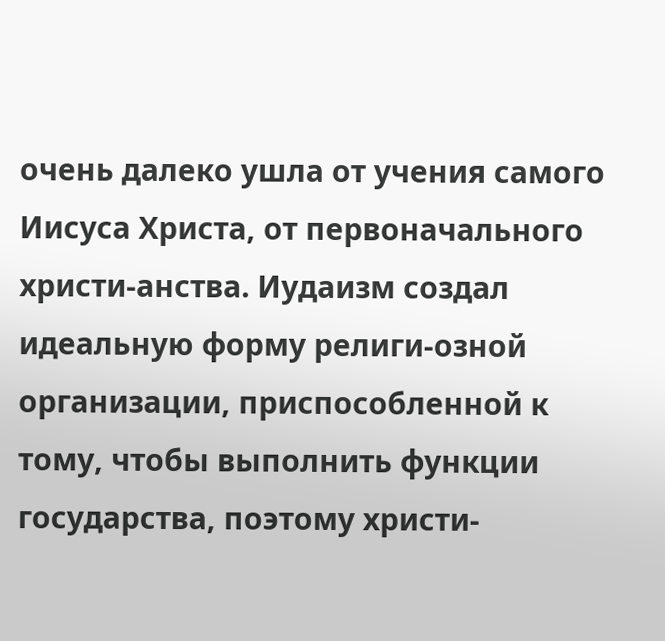очень далеко ушла от учения самого Иисуса Христа, от первоначального христи-анства. Иудаизм создал идеальную форму религи-озной организации, приспособленной к тому, чтобы выполнить функции государства, поэтому христи-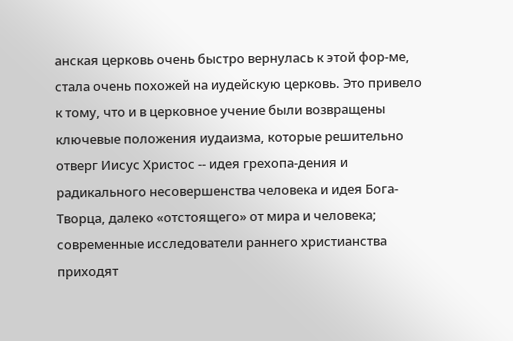анская церковь очень быстро вернулась к этой фор-ме, стала очень похожей на иудейскую церковь. Это привело к тому, что и в церковное учение были возвращены ключевые положения иудаизма, которые решительно отверг Иисус Христос -- идея грехопа-дения и радикального несовершенства человека и идея Бога-Творца, далеко «отстоящего» от мира и человека; современные исследователи раннего христианства приходят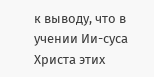к выводу, что в учении Ии-суса Христа этих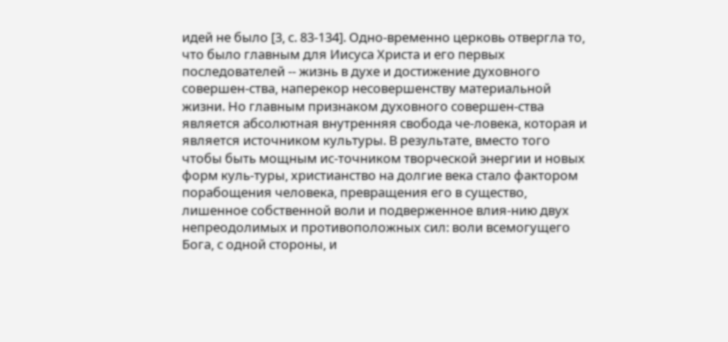идей не было [3, с. 83-134]. Одно-временно церковь отвергла то, что было главным для Иисуса Христа и его первых последователей -- жизнь в духе и достижение духовного совершен-ства, наперекор несовершенству материальной жизни. Но главным признаком духовного совершен-ства является абсолютная внутренняя свобода че-ловека, которая и является источником культуры. В результате, вместо того чтобы быть мощным ис-точником творческой энергии и новых форм куль-туры, христианство на долгие века стало фактором порабощения человека, превращения его в существо, лишенное собственной воли и подверженное влия-нию двух непреодолимых и противоположных сил: воли всемогущего Бога, с одной стороны, и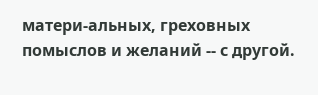матери-альных, греховных помыслов и желаний -- с другой.